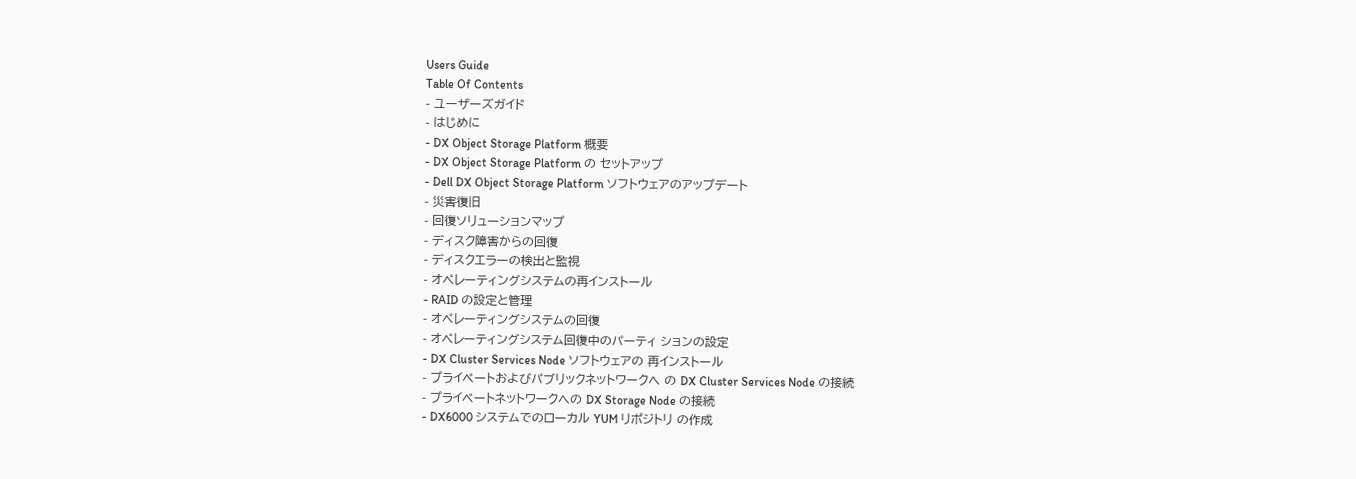Users Guide
Table Of Contents
- ユーザーズガイド
- はじめに
- DX Object Storage Platform 概要
- DX Object Storage Platform の セットアップ
- Dell DX Object Storage Platform ソフトウェアのアップデート
- 災害復旧
- 回復ソリューションマップ
- ディスク障害からの回復
- ディスクエラーの検出と監視
- オペレーティングシステムの再インストール
- RAID の設定と管理
- オペレーティングシステムの回復
- オペレーティングシステム回復中のパーティ ションの設定
- DX Cluster Services Node ソフトウェアの 再インストール
- プライベートおよびパブリックネットワークへ の DX Cluster Services Node の接続
- プライベートネットワークへの DX Storage Node の接続
- DX6000 システムでのローカル YUM リポジトリ の作成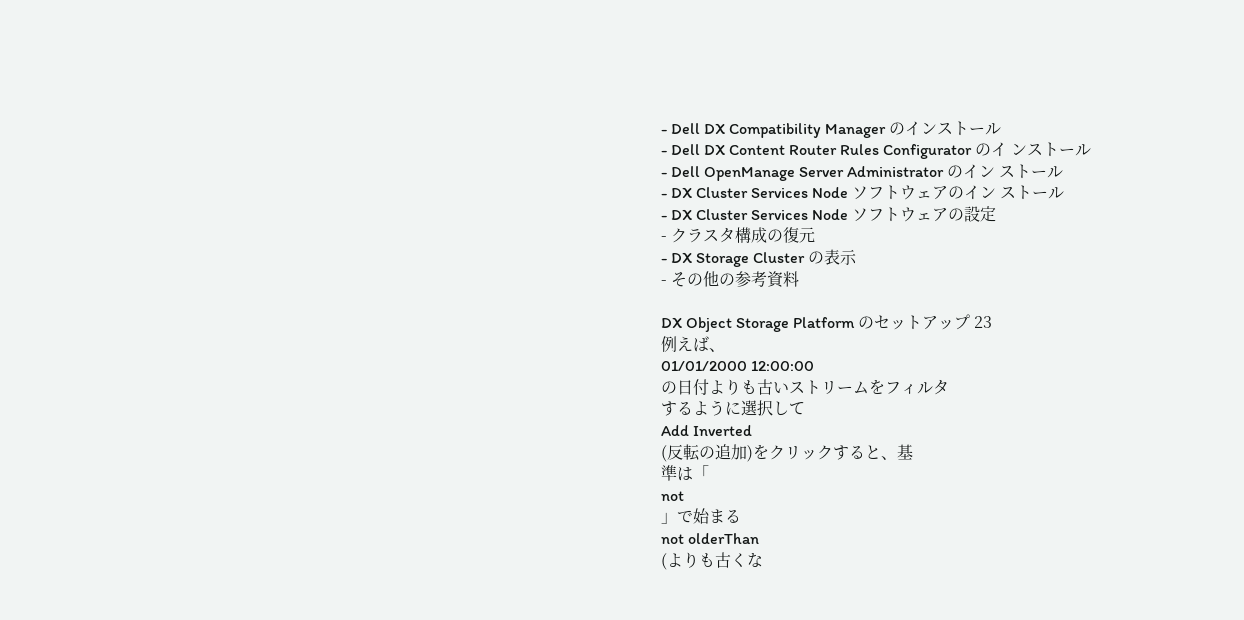- Dell DX Compatibility Manager のインストール
- Dell DX Content Router Rules Configurator のイ ンストール
- Dell OpenManage Server Administrator のイン ストール
- DX Cluster Services Node ソフトウェアのイン ストール
- DX Cluster Services Node ソフトウェアの設定
- クラスタ構成の復元
- DX Storage Cluster の表示
- その他の参考資料

DX Object Storage Platform のセットアップ 23
例えば、
01/01/2000 12:00:00
の日付よりも古いストリームをフィルタ
するように選択して
Add Inverted
(反転の追加)をクリックすると、基
準は「
not
」で始まる
not olderThan
(よりも古くな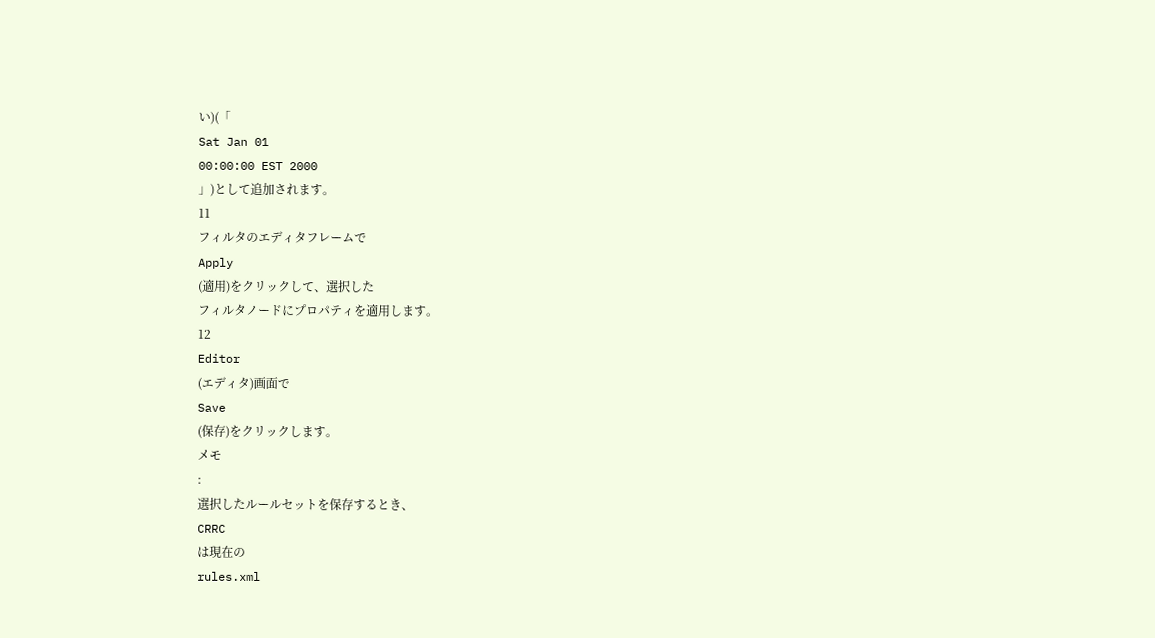い)(「
Sat Jan 01
00:00:00 EST 2000
」)として追加されます。
11
フィルタのエディタフレームで
Apply
(適用)をクリックして、選択した
フィルタノードにプロパティを適用します。
12
Editor
(エディタ)画面で
Save
(保存)をクリックします。
メモ
:
選択したルールセットを保存するとき、
CRRC
は現在の
rules.xml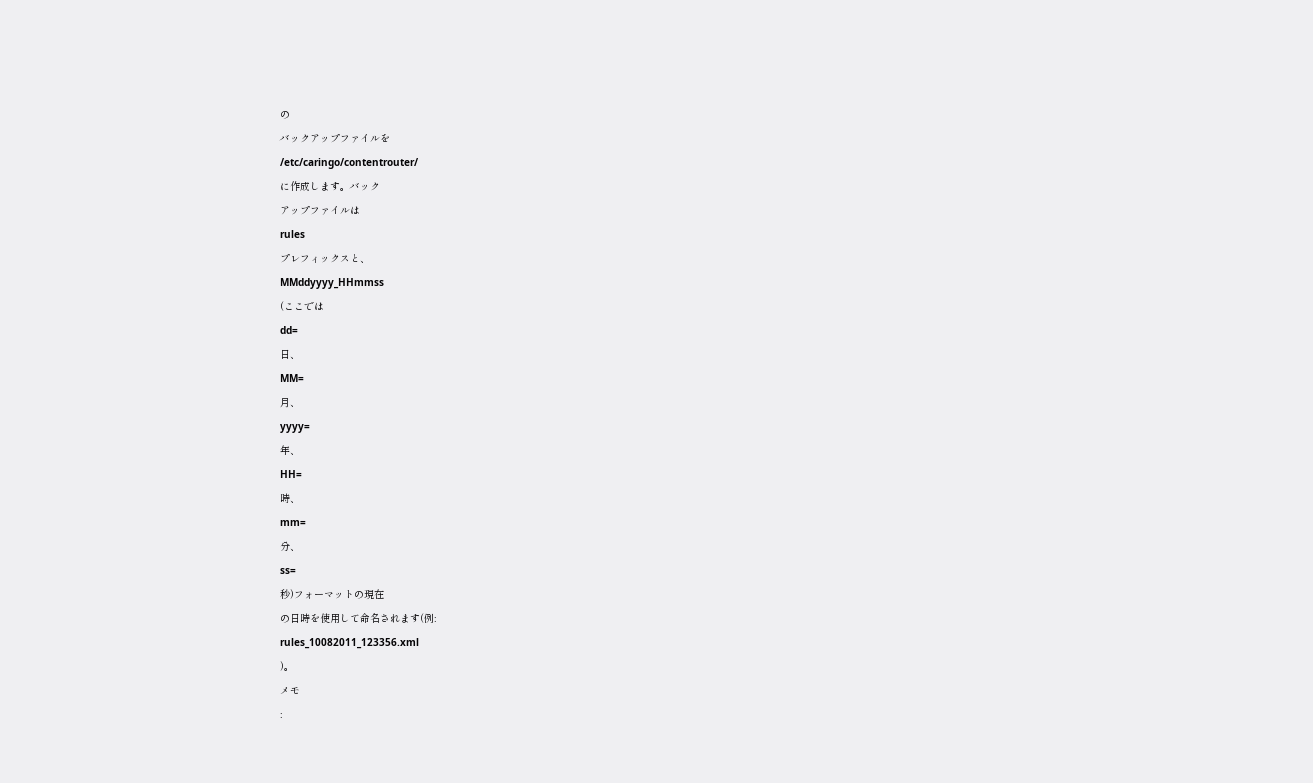の
バックアップファイルを
/etc/caringo/contentrouter/
に作成します。バック
アップファイルは
rules
プレフィックスと、
MMddyyyy_HHmmss
(ここでは
dd=
日、
MM=
月、
yyyy=
年、
HH=
時、
mm=
分、
ss=
秒)フォーマットの現在
の日時を使用して命名されます(例:
rules_10082011_123356.xml
)。
メモ
: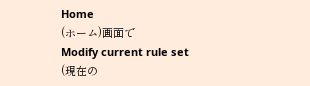Home
(ホーム)画面で
Modify current rule set
(現在の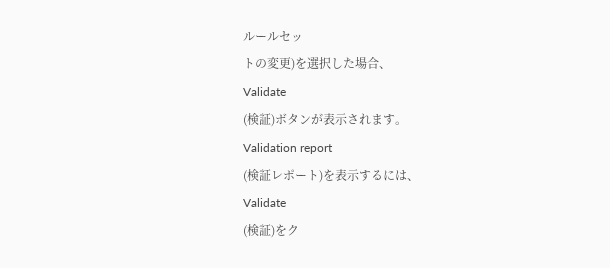ルールセッ
トの変更)を選択した場合、
Validate
(検証)ボタンが表示されます。
Validation report
(検証レポート)を表示するには、
Validate
(検証)をク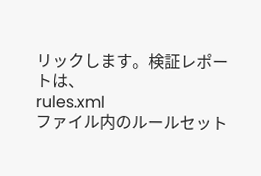リックします。検証レポートは、
rules.xml
ファイル内のルールセット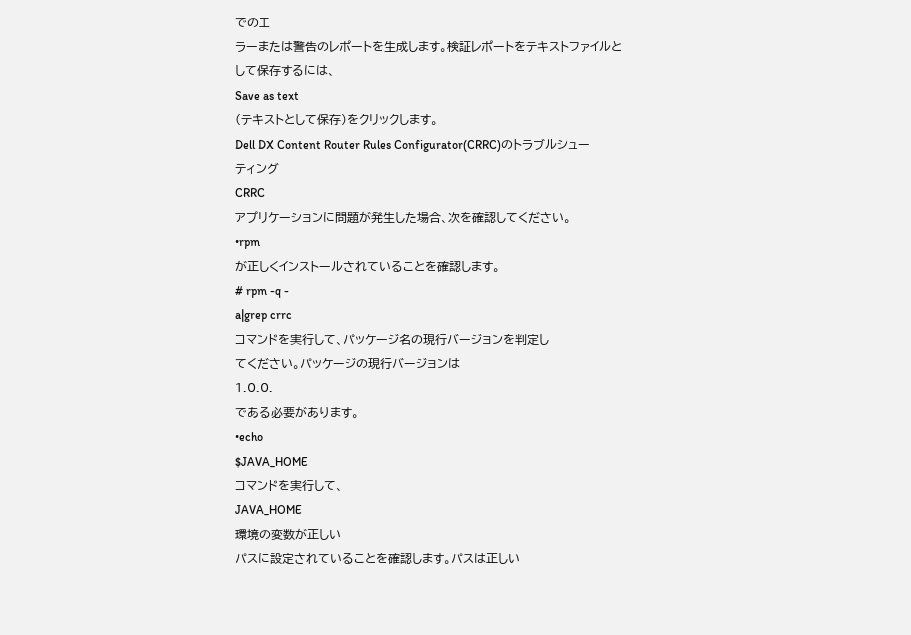でのエ
ラーまたは警告のレポートを生成します。検証レポートをテキストファイルと
して保存するには、
Save as text
(テキストとして保存)をクリックします。
Dell DX Content Router Rules Configurator(CRRC)のトラブルシュー
ティング
CRRC
アプリケーションに問題が発生した場合、次を確認してください。
•rpm
が正しくインストールされていることを確認します。
# rpm -q -
a|grep crrc
コマンドを実行して、パッケージ名の現行バージョンを判定し
てください。パッケージの現行バージョンは
1.0.0.
である必要があります。
•echo
$JAVA_HOME
コマンドを実行して、
JAVA_HOME
環境の変数が正しい
パスに設定されていることを確認します。パスは正しい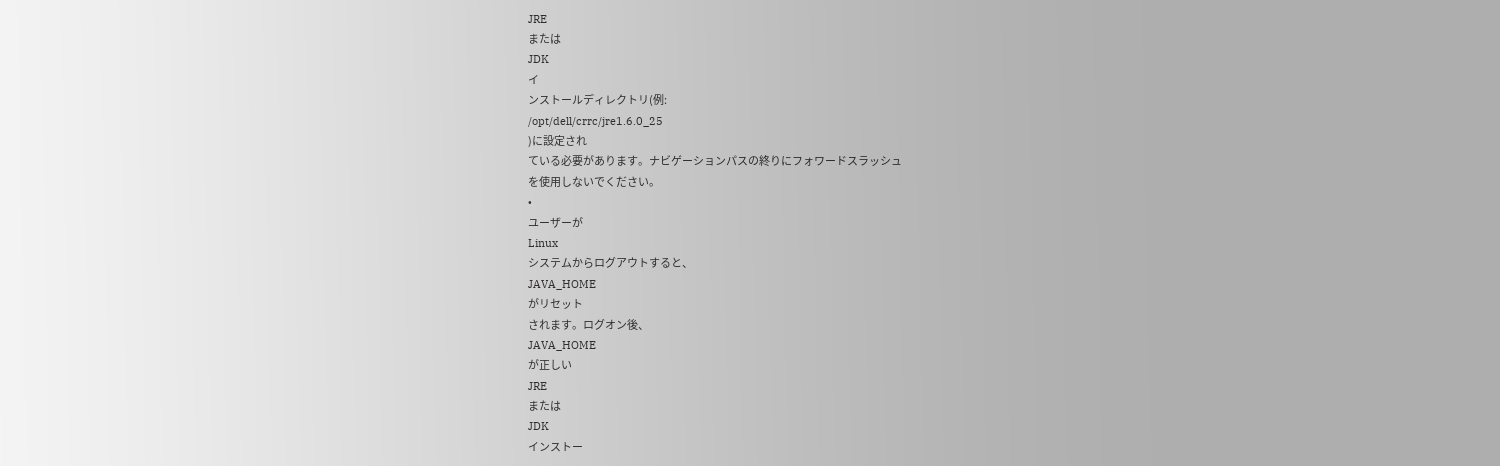JRE
または
JDK
イ
ンストールディレクトリ(例:
/opt/dell/crrc/jre1.6.0_25
)に設定され
ている必要があります。ナビゲーションパスの終りにフォワードスラッシュ
を使用しないでください。
•
ユーザーが
Linux
システムからログアウトすると、
JAVA_HOME
がリセット
されます。ログオン後、
JAVA_HOME
が正しい
JRE
または
JDK
インストー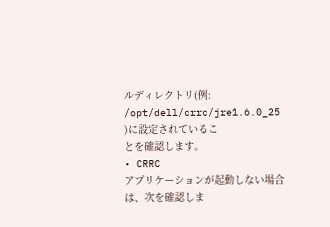ルディレクトリ(例:
/opt/dell/crrc/jre1.6.0_25
)に設定されているこ
とを確認します。
• CRRC
アプリケーションが起動しない場合は、次を確認しま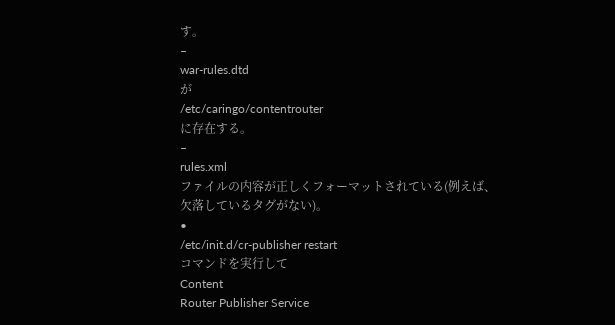す。
–
war-rules.dtd
が
/etc/caringo/contentrouter
に存在する。
–
rules.xml
ファイルの内容が正しくフォーマットされている(例えば、
欠落しているタグがない)。
•
/etc/init.d/cr-publisher restart
コマンドを実行して
Content
Router Publisher Service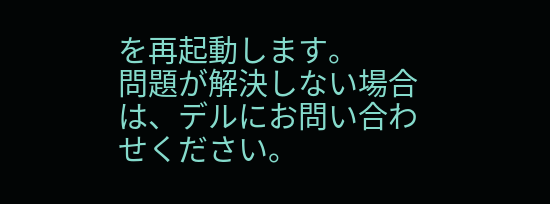を再起動します。
問題が解決しない場合は、デルにお問い合わせください。